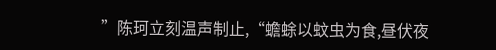”陈珂立刻温声制止,“蟾蜍以蚊虫为食,昼伏夜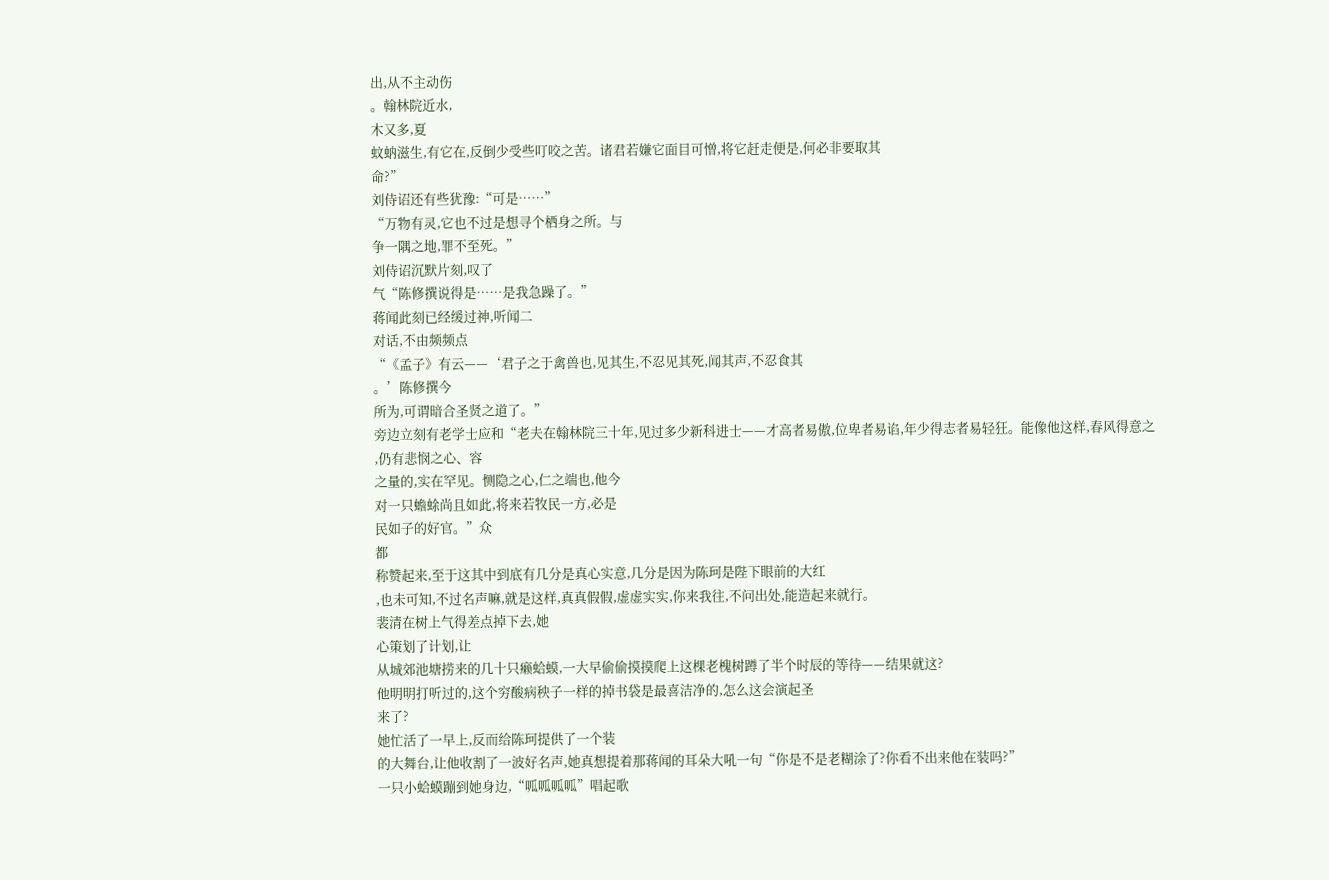出,从不主动伤
。翰林院近水,
木又多,夏
蚊蚋滋生,有它在,反倒少受些叮咬之苦。诸君若嫌它面目可憎,将它赶走便是,何必非要取其
命?”
刘侍诏还有些犹豫:“可是……”
“万物有灵,它也不过是想寻个栖身之所。与
争一隅之地,罪不至死。”
刘侍诏沉默片刻,叹了
气“陈修撰说得是……是我急躁了。”
蒋闻此刻已经缓过神,听闻二
对话,不由频频点
“《孟子》有云——‘君子之于禽兽也,见其生,不忍见其死,闻其声,不忍食其
。’陈修撰今
所为,可谓暗合圣贤之道了。”
旁边立刻有老学士应和“老夫在翰林院三十年,见过多少新科进士——才高者易傲,位卑者易谄,年少得志者易轻狂。能像他这样,春风得意之
,仍有悲悯之心、容
之量的,实在罕见。恻隐之心,仁之端也,他今
对一只蟾蜍尚且如此,将来若牧民一方,必是
民如子的好官。”众
都
称赞起来,至于这其中到底有几分是真心实意,几分是因为陈珂是陛下眼前的大红
,也未可知,不过名声嘛,就是这样,真真假假,虚虚实实,你来我往,不问出处,能造起来就行。
裴清在树上气得差点掉下去,她
心策划了计划,让
从城郊池塘捞来的几十只癞蛤蟆,一大早偷偷摸摸爬上这棵老槐树蹲了半个时辰的等待——结果就这?
他明明打听过的,这个穷酸病秧子一样的掉书袋是最喜洁净的,怎么这会演起圣
来了?
她忙活了一早上,反而给陈珂提供了一个装
的大舞台,让他收割了一波好名声,她真想提着那蒋闻的耳朵大吼一句“你是不是老糊涂了?你看不出来他在装吗?”
一只小蛤蟆蹦到她身边,“呱呱呱呱”唱起歌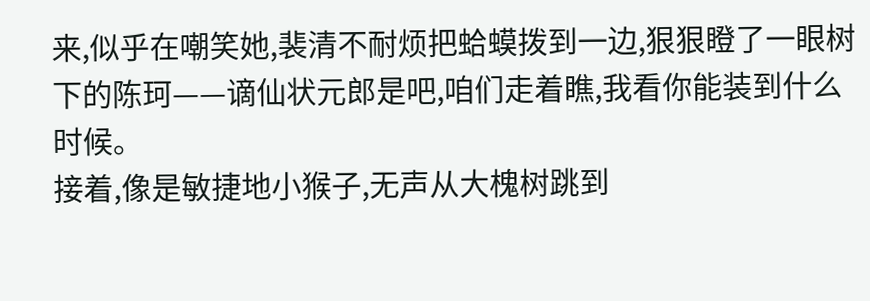来,似乎在嘲笑她,裴清不耐烦把蛤蟆拨到一边,狠狠瞪了一眼树下的陈珂——谪仙状元郎是吧,咱们走着瞧,我看你能装到什么时候。
接着,像是敏捷地小猴子,无声从大槐树跳到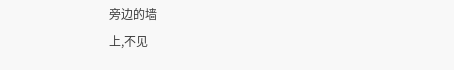旁边的墙
上,不见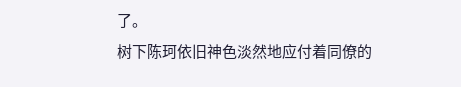了。
树下陈珂依旧神色淡然地应付着同僚的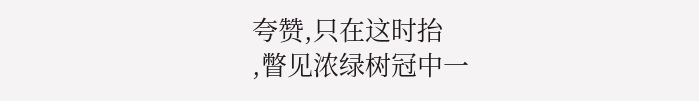夸赞,只在这时抬
,瞥见浓绿树冠中一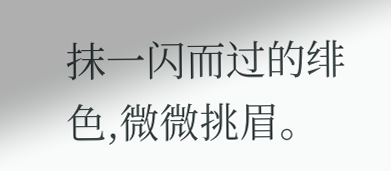抹一闪而过的绯色,微微挑眉。